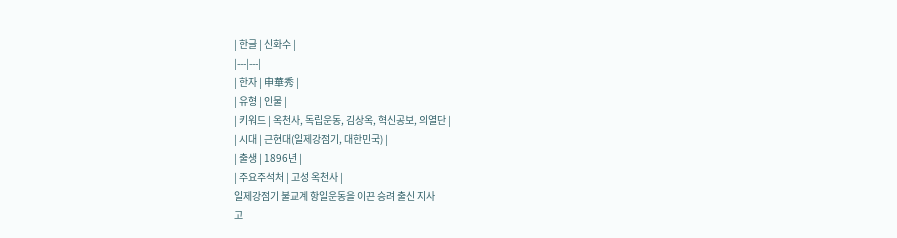| 한글 | 신화수 |
|---|---|
| 한자 | 申華秀 |
| 유형 | 인물 |
| 키워드 | 옥천사, 독립운동, 김상옥, 혁신공보, 의열단 |
| 시대 | 근현대(일제강점기, 대한민국) |
| 출생 | 1896년 |
| 주요주석처 | 고성 옥천사 |
일제강점기 불교계 항일운동을 이끈 승려 출신 지사
고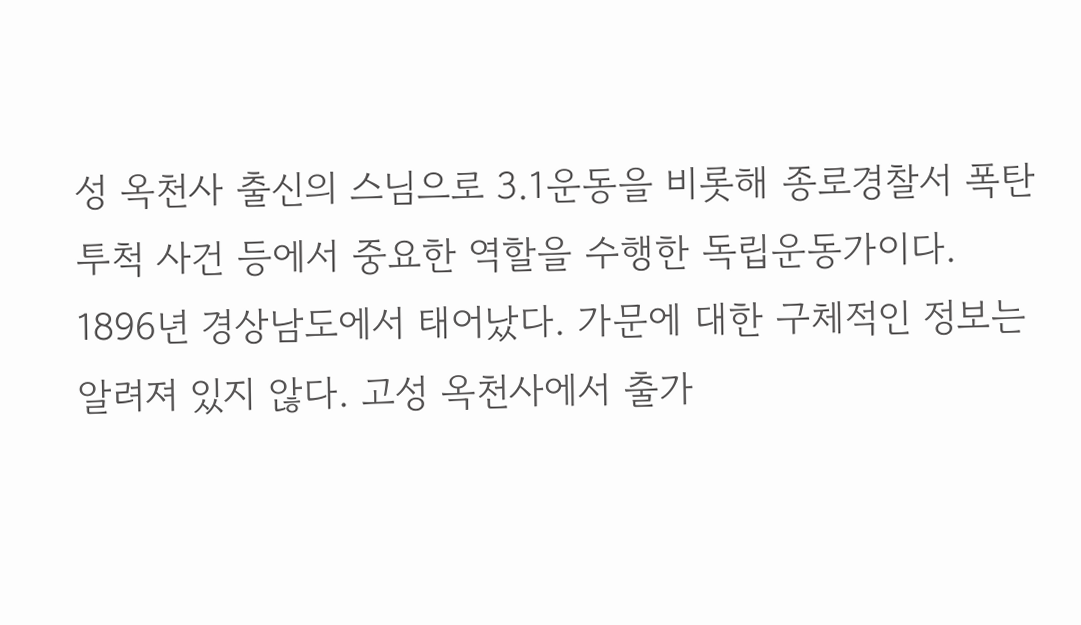성 옥천사 출신의 스님으로 3.1운동을 비롯해 종로경찰서 폭탄 투척 사건 등에서 중요한 역할을 수행한 독립운동가이다.
1896년 경상남도에서 태어났다. 가문에 대한 구체적인 정보는 알려져 있지 않다. 고성 옥천사에서 출가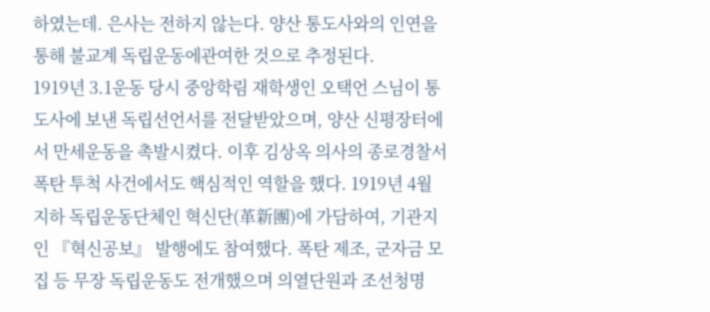하였는데. 은사는 전하지 않는다. 양산 통도사와의 인연을 통해 불교계 독립운동에관여한 것으로 추정된다.
1919년 3.1운동 당시 중앙학림 재학생인 오택언 스님이 통도사에 보낸 독립선언서를 전달받았으며, 양산 신평장터에서 만세운동을 촉발시켰다. 이후 김상옥 의사의 종로경찰서 폭탄 투척 사건에서도 핵심적인 역할을 했다. 1919년 4월 지하 독립운동단체인 혁신단(革新團)에 가담하여, 기관지인 『혁신공보』 발행에도 참여했다. 폭탄 제조, 군자금 모집 등 무장 독립운동도 전개했으며 의열단원과 조선청명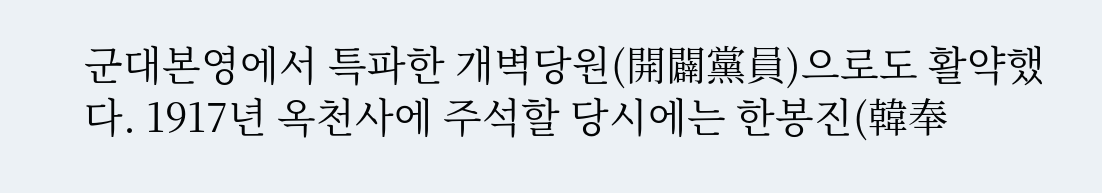군대본영에서 특파한 개벽당원(開闢黨員)으로도 활약했다. 1917년 옥천사에 주석할 당시에는 한봉진(韓奉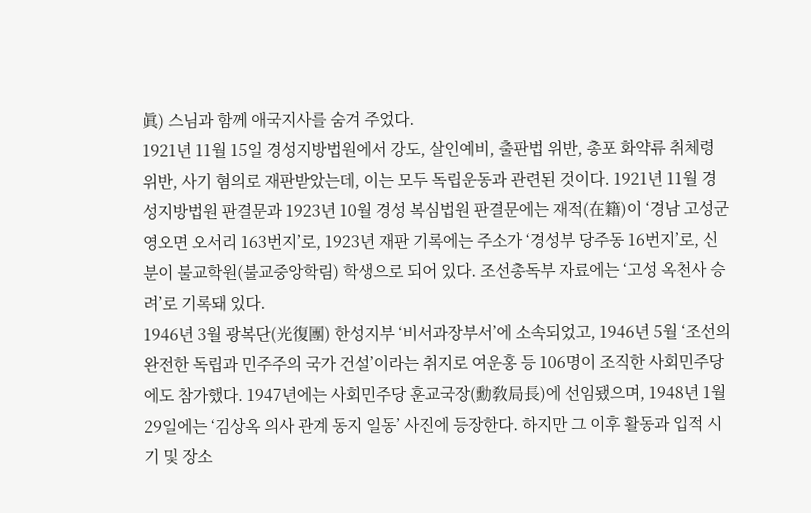眞) 스님과 함께 애국지사를 숨겨 주었다.
1921년 11월 15일 경성지방법원에서 강도, 살인예비, 출판법 위반, 총포 화약류 취체령 위반, 사기 혐의로 재판받았는데, 이는 모두 독립운동과 관련된 것이다. 1921년 11월 경성지방법원 판결문과 1923년 10월 경성 복심법원 판결문에는 재적(在籍)이 ‘경남 고성군 영오면 오서리 163번지’로, 1923년 재판 기록에는 주소가 ‘경성부 당주동 16번지’로, 신분이 불교학원(불교중앙학림) 학생으로 되어 있다. 조선총독부 자료에는 ‘고성 옥천사 승려’로 기록돼 있다.
1946년 3월 광복단(光復團) 한성지부 ‘비서과장부서’에 소속되었고, 1946년 5월 ‘조선의 완전한 독립과 민주주의 국가 건설’이라는 취지로 여운홍 등 106명이 조직한 사회민주당에도 참가했다. 1947년에는 사회민주당 훈교국장(勳敎局長)에 선임됐으며, 1948년 1월 29일에는 ‘김상옥 의사 관계 동지 일동’ 사진에 등장한다. 하지만 그 이후 활동과 입적 시기 및 장소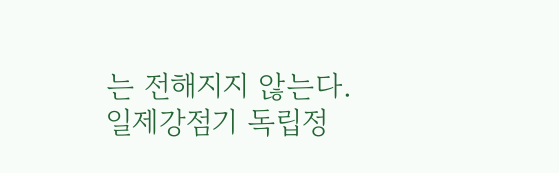는 전해지지 않는다.
일제강점기 독립정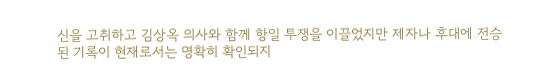신을 고취하고 김상옥 의사와 함께 항일 투쟁을 이끌었지만 제자나 후대에 전승된 기록이 현재로서는 명확히 확인되지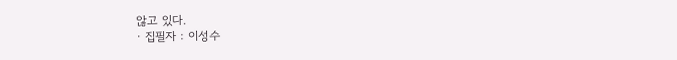않고 있다.
· 집필자 : 이성수